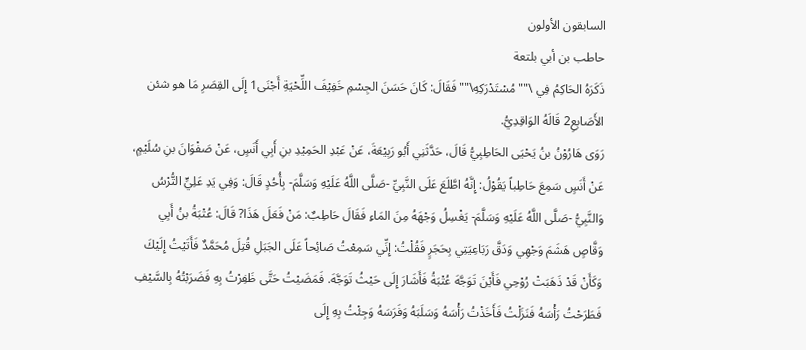السابقون الأولون
حاطب بن أبي بلتعة
ذَكَرَهُ الحَاكِمُ فِي \""مُسْتَدْرَكِهِ\"" فَقَالَ: كَانَ حَسَنَ الجِسْمِ خَفِيْفَ اللِّحْيَةِ أَجْنَى1 إِلَى القِصَرِ مَا هو شئن الأَصَابِعِ2 قَالَهُ الوَاقِدِيُّ.
رَوَى هَارُوْنُ بنُ يَحْيَى الحَاطِبِيُّ قَالَ، حَدَّثَنِي أَبُو رَبِيْعَةَ، عَنْ عَبْدِ الحَمِيْدِ بنِ أَبِي أَنَسٍ، عَنْ صَفْوَانَ بنِ سُلَيْمٍ، عَنْ أَنَسٍ سَمِعَ حَاطِباً يَقُوْلُ: إِنَّهُ اطَّلَعَ عَلَى النَّبِيِّ -صَلَّى اللَّهُ عَلَيْهِ وَسَلَّمَ- بِأُحُدٍ قَالَ: وَفِي يَدِ عَلِيٍّ التُّرْسُ وَالنَّبِيُّ -صَلَّى اللَّهُ عَلَيْهِ وَسَلَّمَ- يَغْسِلُ وَجْهَهُ مِنَ المَاءِ فَقَالَ حَاطِبٌ: مَنْ فَعَلَ هَذَا? قَالَ: عُتْبَةُ بنُ أَبِي وَقَّاصٍ هَشَمَ وَجْهِي وَدَقَّ رَبَاعِيَتِي بِحَجَرٍ فَقُلْتُ: إِنِّي سَمِعْتُ صَائِحاً عَلَى الجَبَلِ قُتِلَ مُحَمَّدٌ فَأَتَيْتُ إِلَيْكَ وَكَأَنْ قَدْ ذَهَبَتْ رُوْحِي فَأَيْنَ تَوَجَّهَ عُتْبَةُ فَأَشَارَ إِلَى حَيْثُ تَوَجَّهَ. فَمَضَيْتُ حَتَّى ظَفِرْتُ بِهِ فَضَرَبْتُهُ بِالسَّيْفِ فَطَرَحْتُ رَأْسَهُ فَنَزَلْتُ فَأَخَذْتُ رَأْسَهُ وَسَلَبَهُ وَفَرَسَهُ وَجِئْتُ بِهِ إِلَى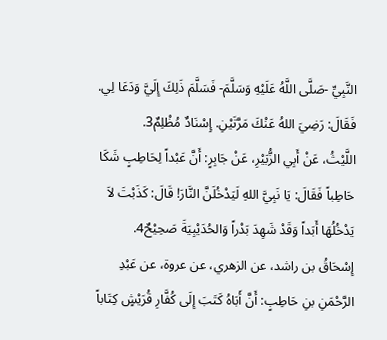النَّبِيِّ -صَلَّى اللَّهُ عَلَيْهِ وَسَلَّمَ- فَسَلَّمَ ذَلِكَ إِلَيَّ وَدَعَا لِي. فَقَالَ: رَضِيَ اللهُ عَنْكَ مَرَّتَيْنِ. إِسْنَادٌ مُظْلِمٌ3.
اللَّيْثُ، عَنْ أَبِي الزُّبَيْرِ، عَنْ جَابِرٍ: أَنَّ عَبْداً لِحَاطِبٍ شَكَا حَاطِباً فَقَالَ: يَا نَبِيَّ اللهِ لَيَدْخُلَنَّ النَّارَ! قَالَ: كَذَبْتَ لاَ يَدْخُلُهَا أَبَداً وَقَدْ شَهِدَ بَدْراً وَالحُدَيْبِيَةَ صَحِيْحٌ4.
إِسْحَاقُ بن راشد، عن الزهري، عن عروة، عن عَبْدِ الرَّحْمَنِ بنِ حَاطِبٍ: أَنَّ أَبَاهُ كَتَبَ إِلَى كُفَّارِ قُرَيْشٍ كِتَاباً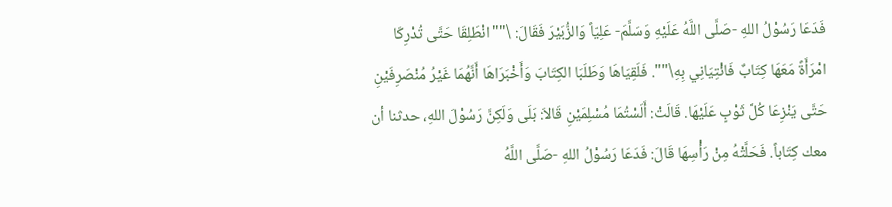فَدَعَا رَسُوْلُ اللهِ -صَلَّى اللَّهُ عَلَيْهِ وَسَلَّمَ- عَلِيّاً وَالزُّبَيْرَ فَقَالَ: \""انْطَلِقَا حَتَّى تُدْرِكَا امْرَأَةً مَعَهَا كِتَابٌ فَائْتِيَانِي بِهِ\"". فَلَقِيَاهَا وَطَلَبَا الكِتَابَ وَأَخْبَرَاهَا أَنَّهُمَا غَيْرُ مُنْصَرِفَيْنِ حَتَّى يَنْزِعَا كُلَّ ثَوْبٍ عَلَيْهَا. قَالَتْ: أَلَسْتُمَا مُسْلِمَيْنِ قَالاَ: بَلَى وَلَكِنَّ رَسُوْلَ اللهِ، حدثنا أن معك كِتَاباً. فَحَلَّتْهُ مِنْ رَأْسِهَا قَالَ: فَدَعَا رَسُوْلُ اللهِ -صَلَّى اللَّهُ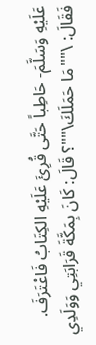عَلَيْهِ وَسَلَّمَ- حَاطِباً حَتَّى قُرِئَ عَلَيْهِ الكِتَابُ فَاعْتَرَفَ. فَقَالَ: \""مَا حَمَلَكَ\""؟ قَالَ: كَانَ بِمَكَّةَ قَرَابَتِي وَوَلَدِي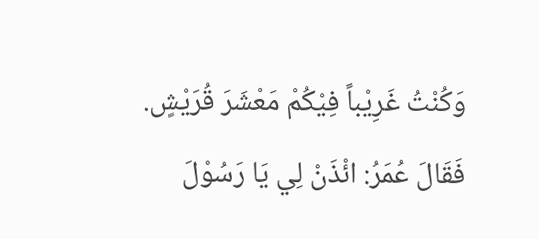وَكُنْتُ غَرِيْباً فِيْكُمْ مَعْشَرَ قُرَيْشٍ.
فَقَالَ عُمَرُ: ائْذَنْ لِي يَا رَسُوْلَ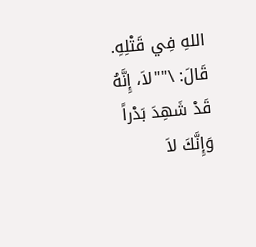اللهِ فِي قَتْلِهِ. قَالَ: \""لاَ، إِنَّهُ قَدْ شَهِدَ بَدْراً وَإِنَّكَ لاَ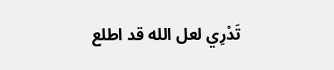تَدْرِي لعل الله قد اطلع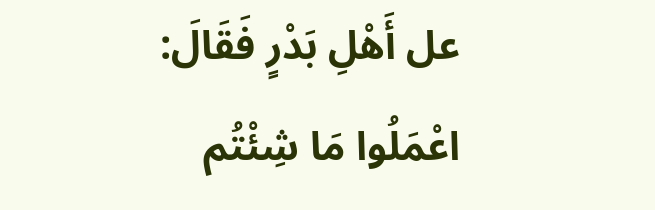عل أَهْلِ بَدْرٍ فَقَالَ: اعْمَلُوا مَا شِئْتُم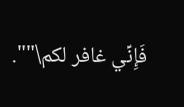فَإِنِّي غافر لكم\"".